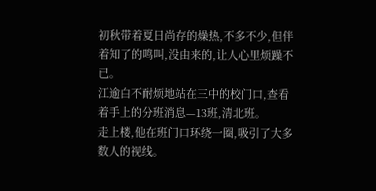初秋带着夏日尚存的燥热,不多不少,但伴着知了的鸣叫,没由来的,让人心里烦躁不已。
江逾白不耐烦地站在三中的校门口,查看着手上的分班消息—13班,清北班。
走上楼,他在班门口环绕一圈,吸引了大多数人的视线。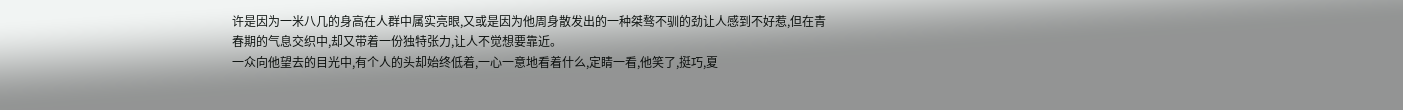许是因为一米八几的身高在人群中属实亮眼,又或是因为他周身散发出的一种桀骜不驯的劲让人感到不好惹,但在青春期的气息交织中,却又带着一份独特张力,让人不觉想要靠近。
一众向他望去的目光中,有个人的头却始终低着,一心一意地看着什么,定睛一看,他笑了,挺巧,夏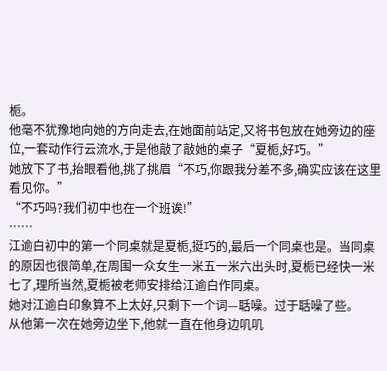栀。
他毫不犹豫地向她的方向走去,在她面前站定,又将书包放在她旁边的座位,一套动作行云流水,于是他敲了敲她的桌子“夏栀,好巧。”
她放下了书,抬眼看他,挑了挑眉“不巧,你跟我分差不多,确实应该在这里看见你。”
“不巧吗?我们初中也在一个班诶!”
……
江逾白初中的第一个同桌就是夏栀,挺巧的,最后一个同桌也是。当同桌的原因也很简单,在周围一众女生一米五一米六出头时,夏栀已经快一米七了,理所当然,夏栀被老师安排给江逾白作同桌。
她对江逾白印象算不上太好,只剩下一个词—聒噪。过于聒噪了些。
从他第一次在她旁边坐下,他就一直在他身边叽叽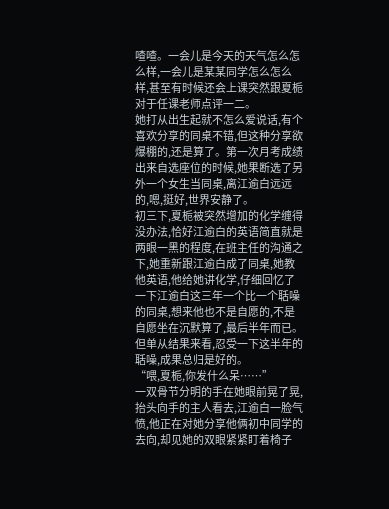喳喳。一会儿是今天的天气怎么怎么样,一会儿是某某同学怎么怎么样,甚至有时候还会上课突然跟夏栀对于任课老师点评一二。
她打从出生起就不怎么爱说话,有个喜欢分享的同桌不错,但这种分享欲爆棚的,还是算了。第一次月考成绩出来自选座位的时候,她果断选了另外一个女生当同桌,离江逾白远远的,嗯,挺好,世界安静了。
初三下,夏栀被突然增加的化学缠得没办法,恰好江逾白的英语简直就是两眼一黑的程度,在班主任的沟通之下,她重新跟江逾白成了同桌,她教他英语,他给她讲化学,仔细回忆了一下江逾白这三年一个比一个聒噪的同桌,想来他也不是自愿的,不是自愿坐在沉默算了,最后半年而已。
但单从结果来看,忍受一下这半年的聒噪,成果总归是好的。
“喂,夏栀,你发什么呆……”
一双骨节分明的手在她眼前晃了晃,抬头向手的主人看去,江逾白一脸气愤,他正在对她分享他俩初中同学的去向,却见她的双眼紧紧盯着椅子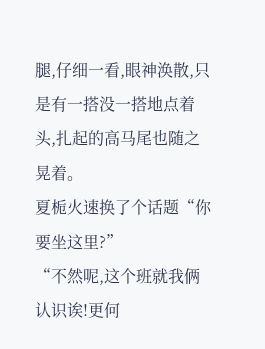腿,仔细一看,眼神涣散,只是有一搭没一搭地点着头,扎起的高马尾也随之晃着。
夏栀火速换了个话题“你要坐这里?”
“不然呢,这个班就我俩认识诶!更何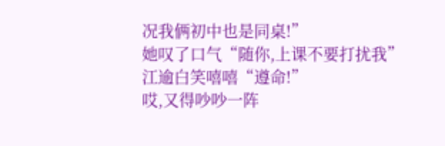况我俩初中也是同桌!”
她叹了口气“随你,上课不要打扰我”
江逾白笑嘻嘻“遵命!”
哎,又得吵吵一阵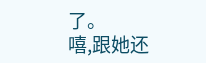了。
嘻,跟她还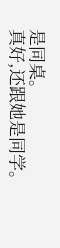是同桌。
真好,还跟她是同学。